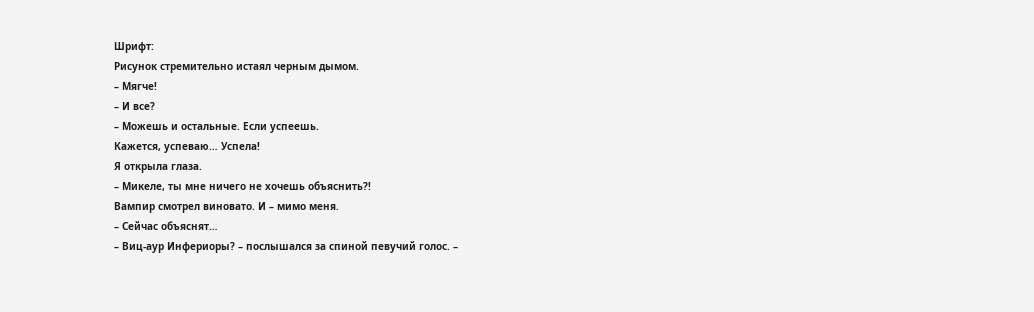Шрифт:
Рисунок стремительно истаял черным дымом.
– Мягче!
– И все?
– Можешь и остальные. Если успеешь.
Кажется, успеваю… Успела!
Я открыла глаза.
– Микеле, ты мне ничего не хочешь объяснить?!
Вампир смотрел виновато. И – мимо меня.
– Сейчас объяснят…
– Виц-аур Инфериоры? – послышался за спиной певучий голос. –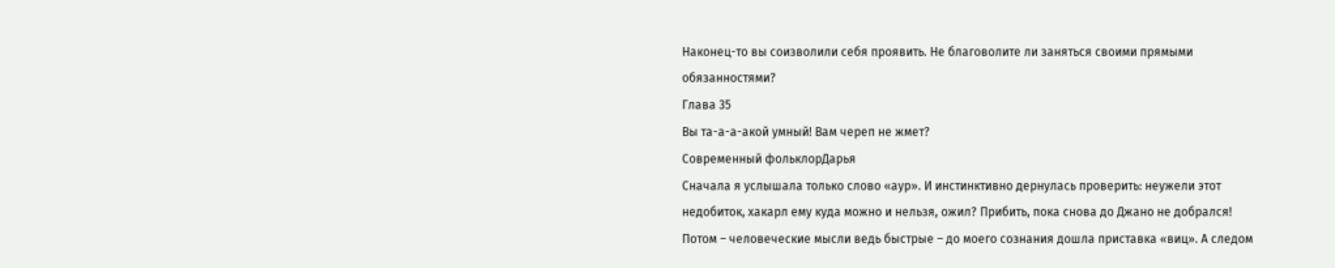Наконец-то вы соизволили себя проявить. Не благоволите ли заняться своими прямыми обязанностями?
Глава 35
Вы та-а-а-акой умный! Вам череп не жмет?
Современный фольклорДарья
Сначала я услышала только слово «аур». И инстинктивно дернулась проверить: неужели этот недобиток, хакарл ему куда можно и нельзя, ожил? Прибить, пока снова до Джано не добрался! Потом – человеческие мысли ведь быстрые – до моего сознания дошла приставка «виц». А следом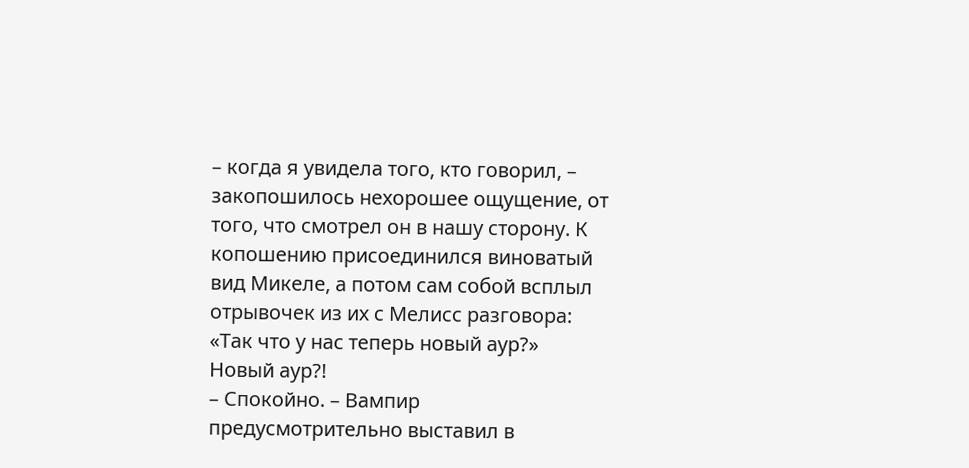– когда я увидела того, кто говорил, – закопошилось нехорошее ощущение, от того, что смотрел он в нашу сторону. К копошению присоединился виноватый вид Микеле, а потом сам собой всплыл отрывочек из их с Мелисс разговора: «Так что у нас теперь новый аур?»
Новый аур?!
– Спокойно. – Вампир предусмотрительно выставил в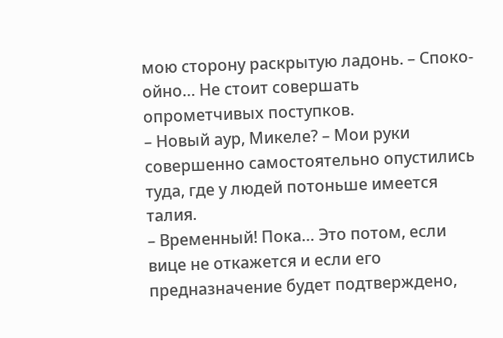мою сторону раскрытую ладонь. – Споко-ойно… Не стоит совершать опрометчивых поступков.
– Новый аур, Микеле? – Мои руки совершенно самостоятельно опустились туда, где у людей потоньше имеется талия.
– Временный! Пока… Это потом, если вице не откажется и если его предназначение будет подтверждено,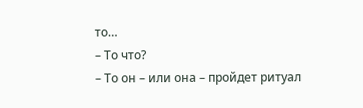то…
– То что?
– То он – или она – пройдет ритуал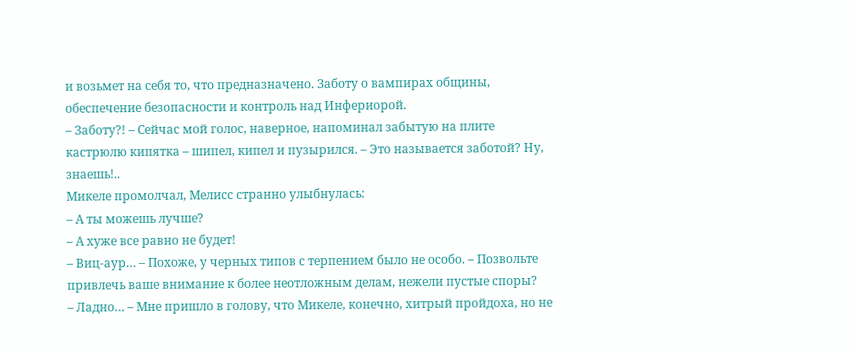и возьмет на себя то, что предназначено. Заботу о вампирах общины, обеспечение безопасности и контроль над Инфериорой.
– Заботу?! – Сейчас мой голос, наверное, напоминал забытую на плите кастрюлю кипятка – шипел, кипел и пузырился. – Это называется заботой? Ну, знаешь!..
Микеле промолчал, Мелисс странно улыбнулась:
– А ты можешь лучше?
– А хуже все равно не будет!
– Виц-аур… – Похоже, у черных типов с терпением было не особо. – Позвольте привлечь ваше внимание к более неотложным делам, нежели пустые споры?
– Ладно… – Мне пришло в голову, что Микеле, конечно, хитрый пройдоха, но не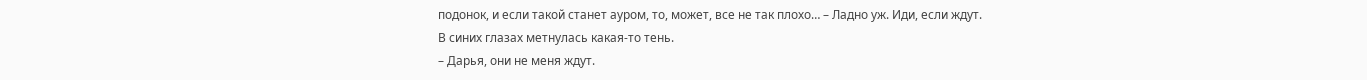подонок, и если такой станет ауром, то, может, все не так плохо… – Ладно уж. Иди, если ждут.
В синих глазах метнулась какая-то тень.
– Дарья, они не меня ждут.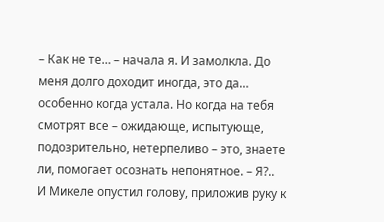– Как не те… – начала я. И замолкла. До меня долго доходит иногда, это да… особенно когда устала. Но когда на тебя смотрят все – ожидающе, испытующе, подозрительно, нетерпеливо – это, знаете ли, помогает осознать непонятное. – Я?..
И Микеле опустил голову, приложив руку к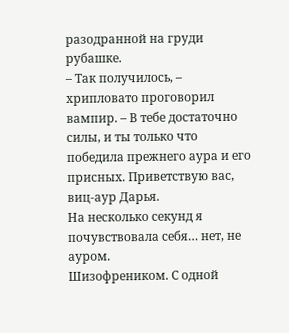разодранной на груди рубашке.
– Так получилось, – хрипловато проговорил вампир. – В тебе достаточно силы, и ты только что победила прежнего аура и его присных. Приветствую вас, виц-аур Дарья.
На несколько секунд я почувствовала себя… нет, не ауром.
Шизофреником. С одной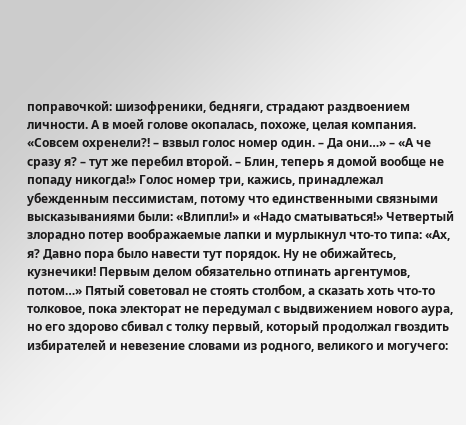поправочкой: шизофреники, бедняги, страдают раздвоением личности. А в моей голове окопалась, похоже, целая компания. «Совсем охренели?! – взвыл голос номер один. – Да они…» – «А че сразу я? – тут же перебил второй. – Блин, теперь я домой вообще не попаду никогда!» Голос номер три, кажись, принадлежал убежденным пессимистам, потому что единственными связными высказываниями были: «Влипли!» и «Надо сматываться!» Четвертый злорадно потер воображаемые лапки и мурлыкнул что-то типа: «Ах, я? Давно пора было навести тут порядок. Ну не обижайтесь, кузнечики! Первым делом обязательно отпинать аргентумов, потом…» Пятый советовал не стоять столбом, а сказать хоть что-то толковое, пока электорат не передумал с выдвижением нового аура, но его здорово сбивал с толку первый, который продолжал гвоздить избирателей и невезение словами из родного, великого и могучего: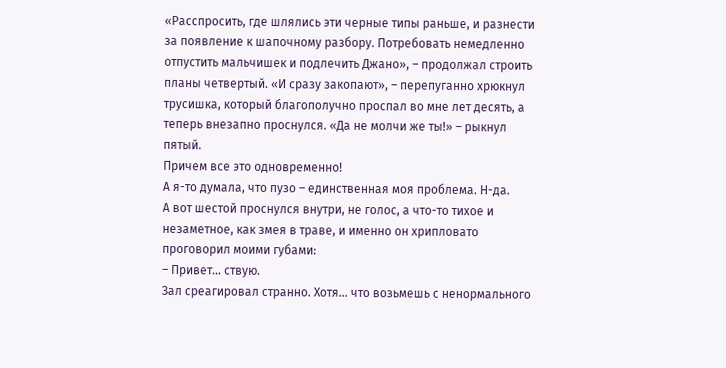«Расспросить, где шлялись эти черные типы раньше, и разнести за появление к шапочному разбору. Потребовать немедленно отпустить мальчишек и подлечить Джано», – продолжал строить планы четвертый. «И сразу закопают», – перепуганно хрюкнул трусишка, который благополучно проспал во мне лет десять, а теперь внезапно проснулся. «Да не молчи же ты!» – рыкнул пятый.
Причем все это одновременно!
А я-то думала, что пузо – единственная моя проблема. Н-да.
А вот шестой проснулся внутри, не голос, а что-то тихое и незаметное, как змея в траве, и именно он хрипловато проговорил моими губами:
– Привет… ствую.
Зал среагировал странно. Хотя… что возьмешь с ненормального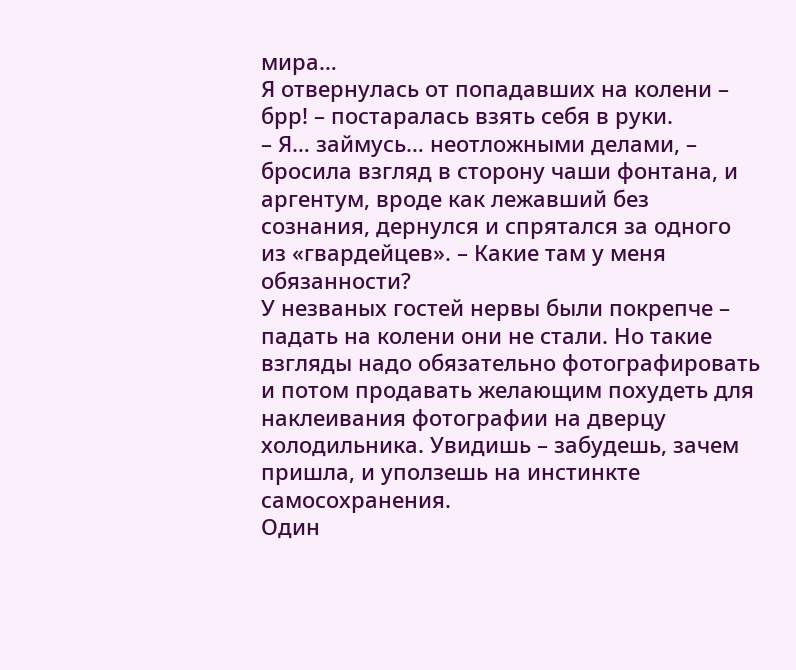мира…
Я отвернулась от попадавших на колени – брр! – постаралась взять себя в руки.
– Я… займусь… неотложными делами, – бросила взгляд в сторону чаши фонтана, и аргентум, вроде как лежавший без сознания, дернулся и спрятался за одного из «гвардейцев». – Какие там у меня обязанности?
У незваных гостей нервы были покрепче – падать на колени они не стали. Но такие взгляды надо обязательно фотографировать и потом продавать желающим похудеть для наклеивания фотографии на дверцу холодильника. Увидишь – забудешь, зачем пришла, и уползешь на инстинкте самосохранения.
Один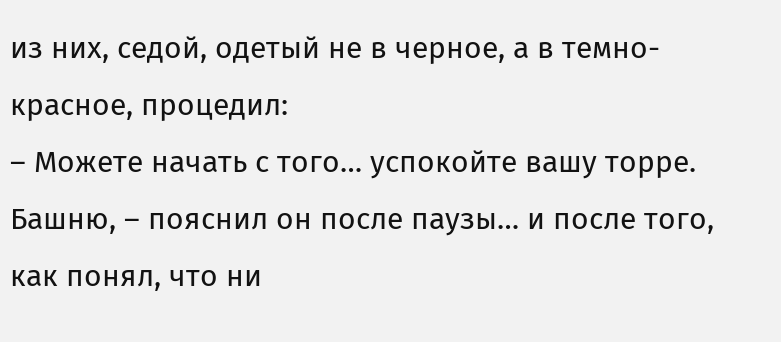из них, седой, одетый не в черное, а в темно-красное, процедил:
– Можете начать с того… успокойте вашу торре. Башню, – пояснил он после паузы… и после того, как понял, что ни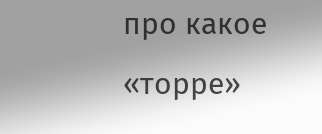про какое «торре»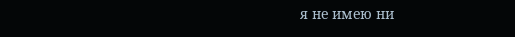я не имею ни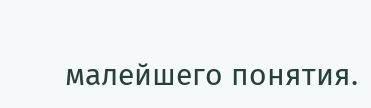малейшего понятия.